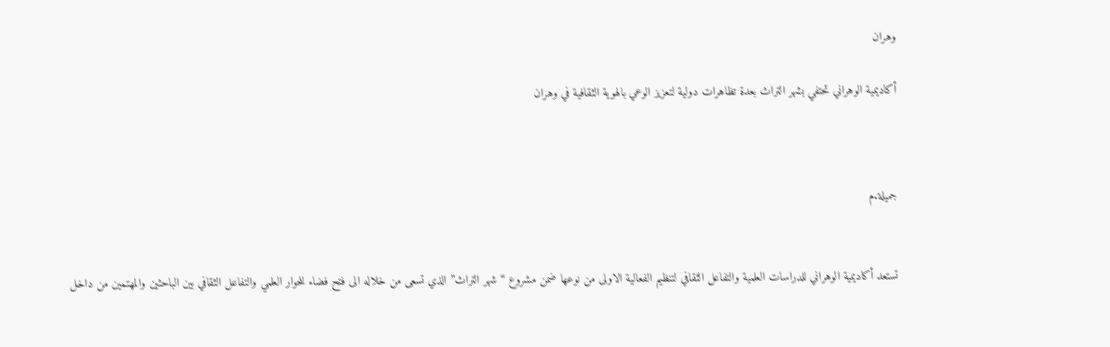وهران

أكاديمية الوهراني تحتفي بشهر التراث بعدة تظاهرات دولية لتعزيز الوعي بالهوية الثقافية في وهران



جميلة.م


تستعد أكاديمية الوهراني للدراسات العلمية والتفاعل الثقافي لتنظيم الفعالية الاولى من نوعها ضمن مشروع “شهر التراث” الذي تسعى من خلاله الى فتح فضاء للحوار العلمي والتفاعل الثقافي بين الباحثين والمهتمين من داخل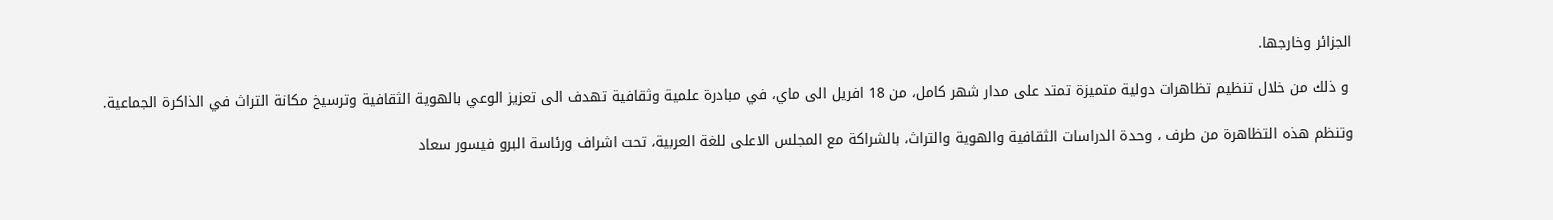الجزائر وخارجها.

 و ذلك من خلال تنظيم تظاهرات دولية متميزة تمتد على مدار شهر كامل، من 18 افريل الى ماي، في مبادرة علمية وثقافية تهدف الى تعزيز الوعي بالهوية الثقافية وترسيخ مكانة التراث في الذاكرة الجماعية.

وتنظم هذه التظاهرة من طرف ، وحدة الدراسات الثقافية والهوية والتراث، بالشراكة مع المجلس الاعلى للغة العربية، تحت اشراف ورئاسة البرو فيسور سعاد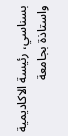بسناسي، رئيسة الاكاديمية واستاذة بجامعة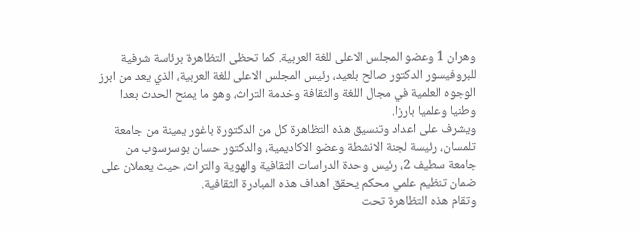وهران 1 وعضو المجلس الاعلى للغة العربية. كما تحظى التظاهرة برئاسة شرفية للبروفيسور الدكتور صالح بلعيد، رئيس المجلس الاعلى للغة العربية، الذي يعد من ابرز الوجوه العلمية في مجال اللغة والثقافة وخدمة التراث، وهو ما يمنح الحدث بعدا وطنيا وعلميا بارزا.
ويشرف على اعداد وتنسيق هذه التظاهرة كل من الدكتورة باغور يمينة من جامعة تلمسان، رئيسة لجنة الانشطة وعضو الاكاديمية، والدكتور حسان بوسرسوب من جامعة سطيف 2، رئيس وحدة الدراسات الثقافية والهوية والتراث، حيث يعملان على ضمان تنظيم علمي محكم يحقق اهداف هذه المبادرة الثقافية.
وتقام هذه التظاهرة تحت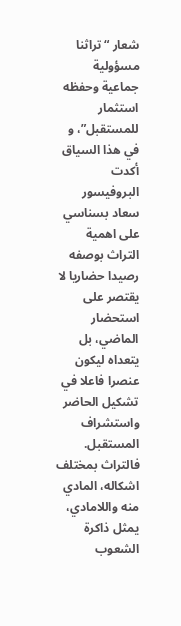شعار “تراثنا مسؤولية جماعية وحفظه استثمار للمستقبل”، و في هذا السياق أكدت البروفيسور سعاد بسناسي على اهمية التراث بوصفه رصيدا حضاريا لا يقتصر على استحضار الماضي، بل يتعداه ليكون عنصرا فاعلا في تشكيل الحاضر واستشراف المستقبل. فالتراث بمختلف اشكاله، المادي منه واللامادي، يمثل ذاكرة الشعوب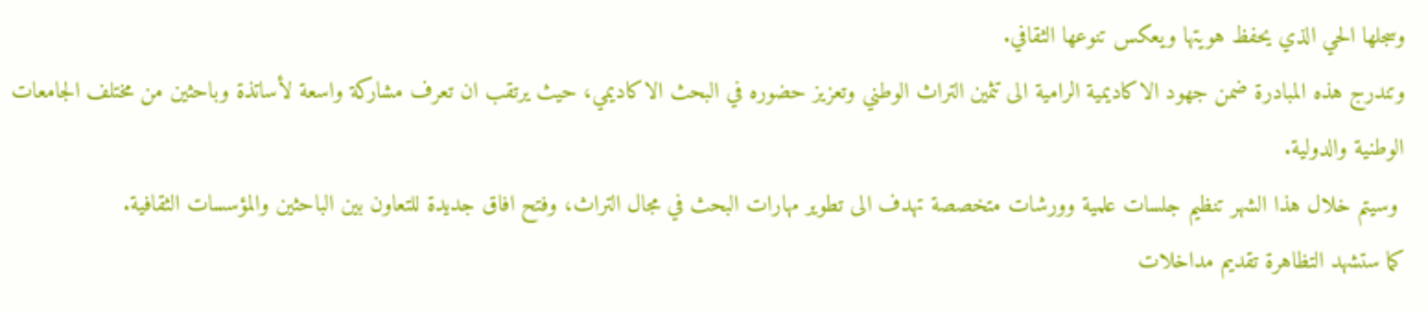وسجلها الحي الذي يحفظ هويتها ويعكس تنوعها الثقافي.
وتندرج هذه المبادرة ضمن جهود الاكاديمية الرامية الى تثمين التراث الوطني وتعزيز حضوره في البحث الاكاديمي، حيث يرتقب ان تعرف مشاركة واسعة لأساتذة وباحثين من مختلف الجامعات الوطنية والدولية.
 وسيتم خلال هذا الشهر تنظيم جلسات علمية وورشات متخصصة تهدف الى تطوير مهارات البحث في مجال التراث، وفتح افاق جديدة للتعاون بين الباحثين والمؤسسات الثقافية.
كما ستشهد التظاهرة تقديم مداخلات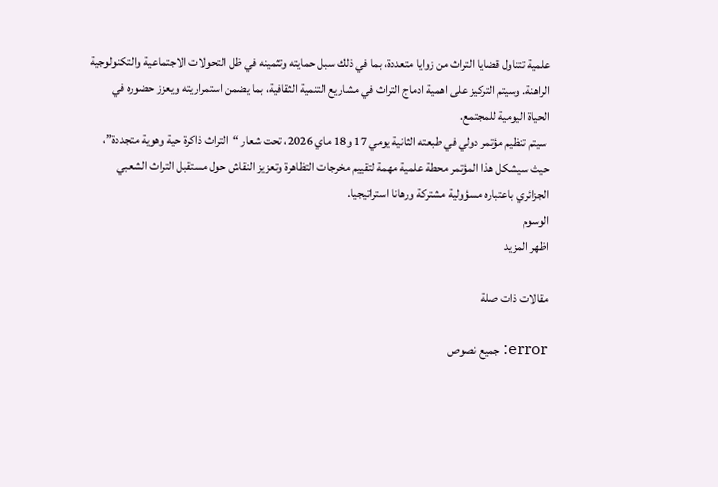علمية تتناول قضايا التراث من زوايا متعددة، بما في ذلك سبل حمايته وتثمينه في ظل التحولات الاجتماعية والتكنولوجية الراهنة. وسيتم التركيز على اهمية ادماج التراث في مشاريع التنمية الثقافية، بما يضمن استمراريته ويعزز حضوره في الحياة اليومية للمجتمع.
 سيتم تنظيم مؤتمر دولي في طبعته الثانية يومي 17 و18 ماي 2026، تحت شعار “التراث ذاكرة حية وهوية متجددة”، حيث سيشكل هذا المؤتمر محطة علمية مهمة لتقييم مخرجات التظاهرة وتعزيز النقاش حول مستقبل التراث الشعبي الجزائري باعتباره مسؤولية مشتركة ورهانا استراتيجيا.
الوسوم
اظهر المزيد

مقالات ذات صلة

error: جميع نصوص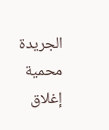الجريدة محمية
إغلاق